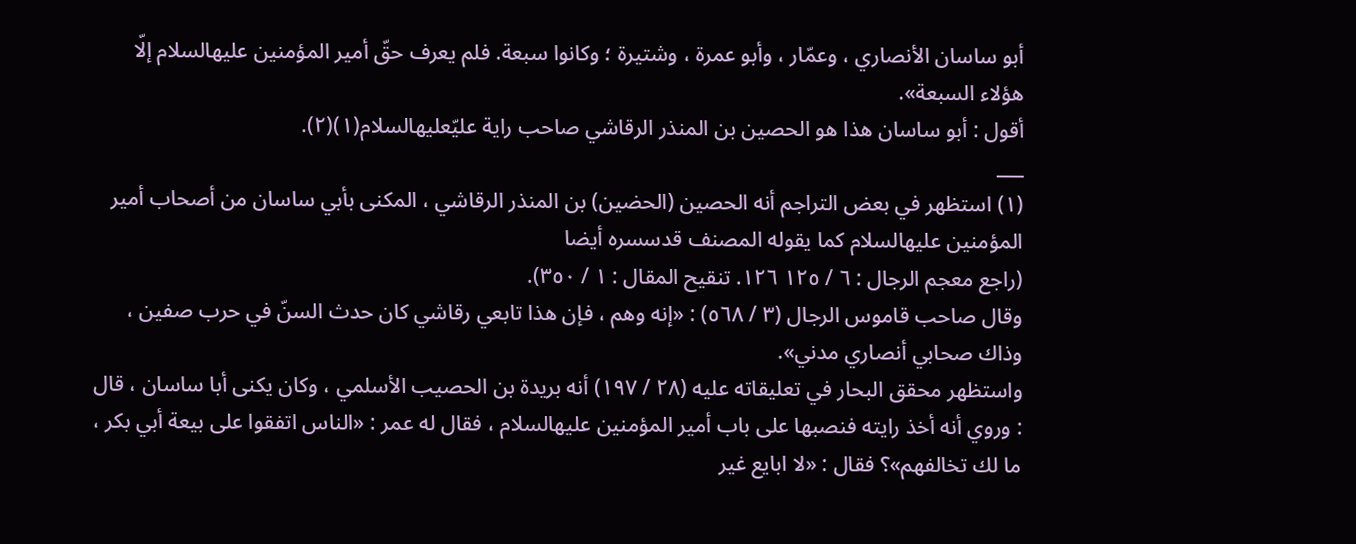أبو ساسان الأنصاري ، وعمّار ، وأبو عمرة ، وشتيرة ؛ وكانوا سبعة. فلم يعرف حقّ أمير المؤمنين عليهالسلام إلّا هؤلاء السبعة».
أقول : أبو ساسان هذا هو الحصين بن المنذر الرقاشي صاحب راية عليّعليهالسلام(١)(٢).
___
(١) استظهر في بعض التراجم أنه الحصين (الحضين) بن المنذر الرقاشي ، المكنى بأبي ساسان من أصحاب أمير المؤمنين عليهالسلام كما يقوله المصنف قدسسره أيضا
(راجع معجم الرجال : ٦ / ١٢٥ ١٢٦. تنقيح المقال : ١ / ٣٥٠).
وقال صاحب قاموس الرجال (٣ / ٥٦٨) : «إنه وهم ، فإن هذا تابعي رقاشي كان حدث السنّ في حرب صفين ، وذاك صحابي أنصاري مدني».
واستظهر محقق البحار في تعليقاته عليه (٢٨ / ١٩٧) أنه بريدة بن الحصيب الأسلمي ، وكان يكنى أبا ساسان ، قال : وروي أنه أخذ رايته فنصبها على باب أمير المؤمنين عليهالسلام ، فقال له عمر : «الناس اتفقوا على بيعة أبي بكر ، ما لك تخالفهم»؟ فقال : «لا ابايع غير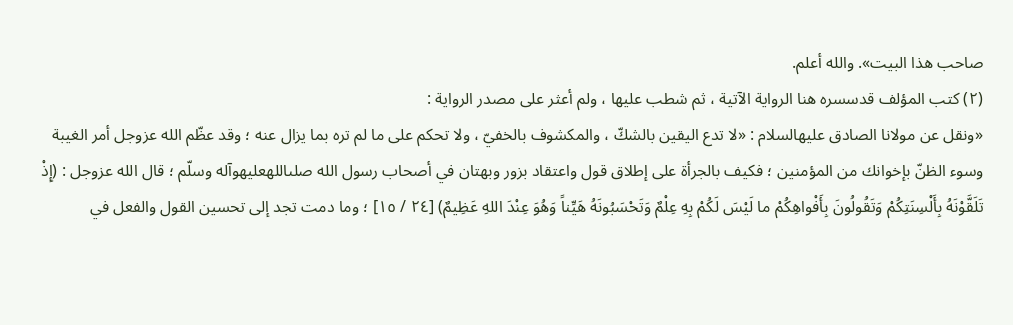صاحب هذا البيت». والله أعلم.
(٢) كتب المؤلف قدسسره هنا الرواية الآتية ، ثم شطب عليها ، ولم أعثر على مصدر الرواية :
«ونقل عن مولانا الصادق عليهالسلام : «لا تدع اليقين بالشكّ ، والمكشوف بالخفيّ ، ولا تحكم على ما لم تره بما يزال عنه ؛ وقد عظّم الله عزوجل أمر الغيبة وسوء الظنّ بإخوانك من المؤمنين ؛ فكيف بالجرأة على إطلاق قول واعتقاد بزور وبهتان في أصحاب رسول الله صلىاللهعليهوآله وسلّم ؛ قال الله عزوجل : (إِذْ تَلَقَّوْنَهُ بِأَلْسِنَتِكُمْ وَتَقُولُونَ بِأَفْواهِكُمْ ما لَيْسَ لَكُمْ بِهِ عِلْمٌ وَتَحْسَبُونَهُ هَيِّناً وَهُوَ عِنْدَ اللهِ عَظِيمٌ) [٢٤ / ١٥] ؛ وما دمت تجد إلى تحسين القول والفعل في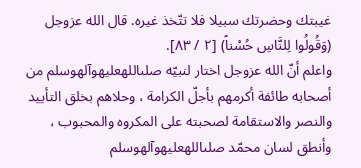غيبتك وحضرتك سبيلا فلا تتّخذ غيره. قال الله عزوجل (وَقُولُوا لِلنَّاسِ حُسْناً) [٢ / ٨٣].
واعلم أنّ الله عزوجل اختار لنبيّه صلىاللهعليهوآلهوسلم من أصحابه طائفة أكرمهم بأجلّ الكرامة ، وحلاهم بخلق التأييد والنصر والاستقامة لصحبته على المكروه والمحبوب ، وأنطق لسان محمّد صلىاللهعليهوآلهوسلم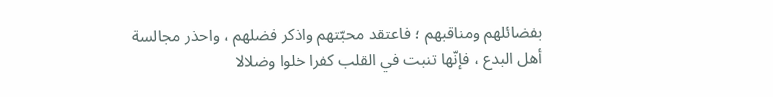بفضائلهم ومناقبهم ؛ فاعتقد محبّتهم واذكر فضلهم ، واحذر مجالسة أهل البدع ، فإنّها تنبت في القلب كفرا خلوا وضلالا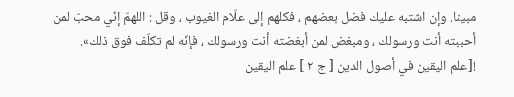مبينا. وإن اشتبه عليك فضل بعضهم ، فكلهم إلى علّام الغيوب ، وقل : اللهمّ إنّي محبّ لمن أحببته أنت ورسولك ، ومبغض لمن أبغضته أنت ورسولك ، فإنّه لم تكلّف فوق ذلك».
![علم اليقين في أصول الدين [ ج ٢ ] علم اليقين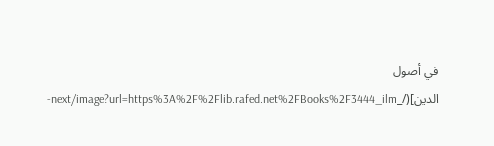في أصول الدين](/_next/image?url=https%3A%2F%2Flib.rafed.net%2FBooks%2F3444_ilm-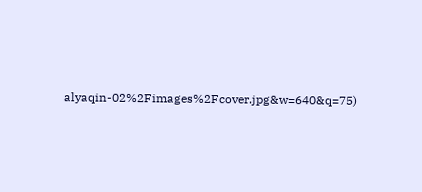alyaqin-02%2Fimages%2Fcover.jpg&w=640&q=75)